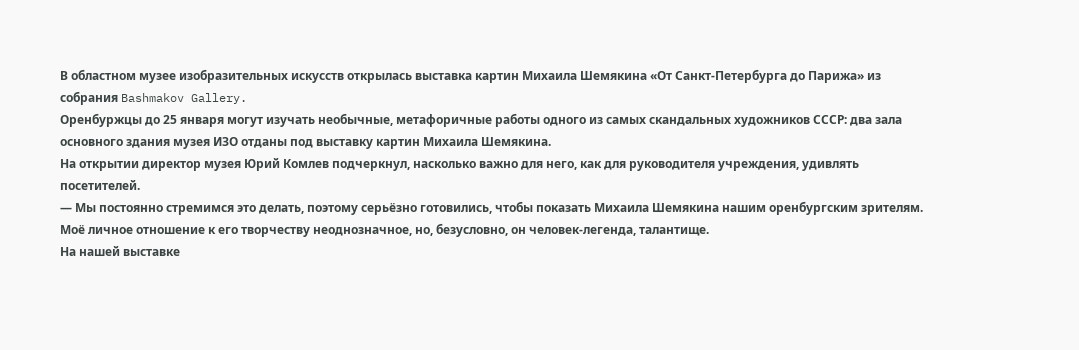В областном музее изобразительных искусств открылась выставка картин Михаила Шемякина «От Санкт-Петербурга до Парижа» из собрания Bashmakov Gallery.
Оренбуржцы до 25 января могут изучать необычные, метафоричные работы одного из самых скандальных художников СССР: два зала основного здания музея ИЗО отданы под выставку картин Михаила Шемякина.
На открытии директор музея Юрий Комлев подчеркнул, насколько важно для него, как для руководителя учреждения, удивлять посетителей.
— Мы постоянно стремимся это делать, поэтому серьёзно готовились, чтобы показать Михаила Шемякина нашим оренбургским зрителям. Моё личное отношение к его творчеству неоднозначное, но, безусловно, он человек-легенда, талантище.
На нашей выставке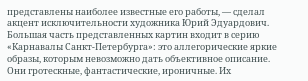представлены наиболее известные его работы, — сделал акцент исключительности художника Юрий Эдуардович.
Большая часть представленных картин входит в серию «Карнавалы Санкт-Петербурга»: это аллегорические яркие образы, которым невозможно дать объективное описание. Они гротескные, фантастические, ироничные. Их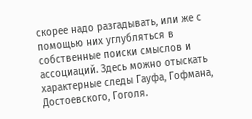скорее надо разгадывать, или же с помощью них углубляться в собственные поиски смыслов и ассоциаций. Здесь можно отыскать характерные следы Гауфа, Гофмана, Достоевского, Гоголя.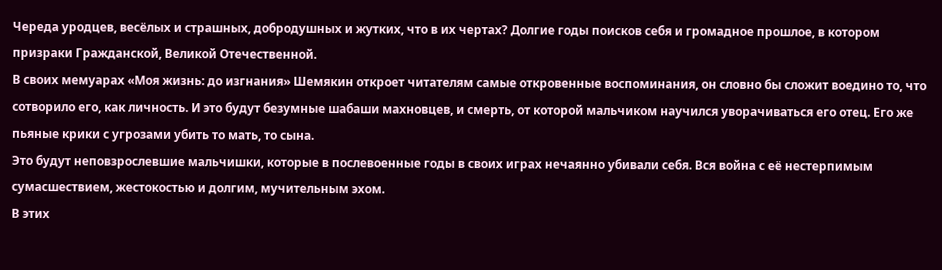Череда уродцев, весёлых и страшных, добродушных и жутких, что в их чертах? Долгие годы поисков себя и громадное прошлое, в котором призраки Гражданской, Великой Отечественной.
В своих мемуарах «Моя жизнь: до изгнания» Шемякин откроет читателям самые откровенные воспоминания, он словно бы сложит воедино то, что сотворило его, как личность. И это будут безумные шабаши махновцев, и смерть, от которой мальчиком научился уворачиваться его отец. Его же пьяные крики с угрозами убить то мать, то сына.
Это будут неповзрослевшие мальчишки, которые в послевоенные годы в своих играх нечаянно убивали себя. Вся война с её нестерпимым сумасшествием, жестокостью и долгим, мучительным эхом.
В этих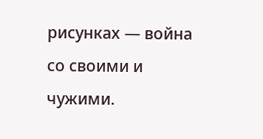рисунках — война со своими и чужими.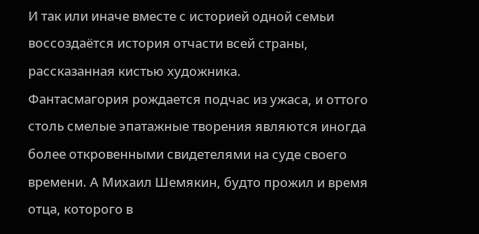И так или иначе вместе с историей одной семьи воссоздаётся история отчасти всей страны, рассказанная кистью художника.
Фантасмагория рождается подчас из ужаса, и оттого столь смелые эпатажные творения являются иногда более откровенными свидетелями на суде своего времени. А Михаил Шемякин, будто прожил и время отца, которого в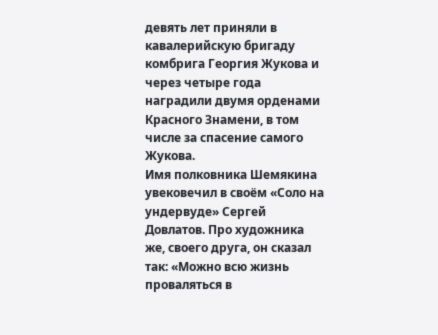девять лет приняли в кавалерийскую бригаду комбрига Георгия Жукова и через четыре года наградили двумя орденами Красного Знамени, в том числе за спасение самого Жукова.
Имя полковника Шемякина увековечил в своём «Соло на ундервуде» Сергей Довлатов. Про художника же, своего друга, он сказал так: «Можно всю жизнь проваляться в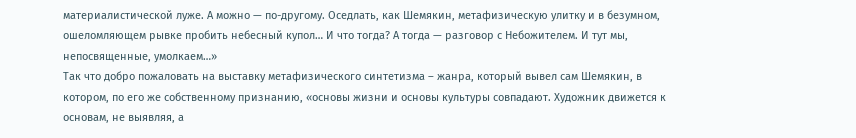материалистической луже. А можно — по-другому. Оседлать, как Шемякин, метафизическую улитку и в безумном, ошеломляющем рывке пробить небесный купол… И что тогда? А тогда — разговор с Небожителем. И тут мы, непосвященные, умолкаем…»
Так что добро пожаловать на выставку метафизического синтетизма – жанра, который вывел сам Шемякин, в котором, по его же собственному признанию, «основы жизни и основы культуры совпадают. Художник движется к основам, не выявляя, а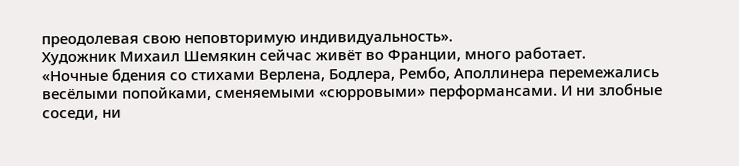преодолевая свою неповторимую индивидуальность».
Художник Михаил Шемякин сейчас живёт во Франции, много работает.
«Ночные бдения со стихами Верлена, Бодлера, Рембо, Аполлинера перемежались весёлыми попойками, сменяемыми «сюрровыми» перформансами. И ни злобные соседи, ни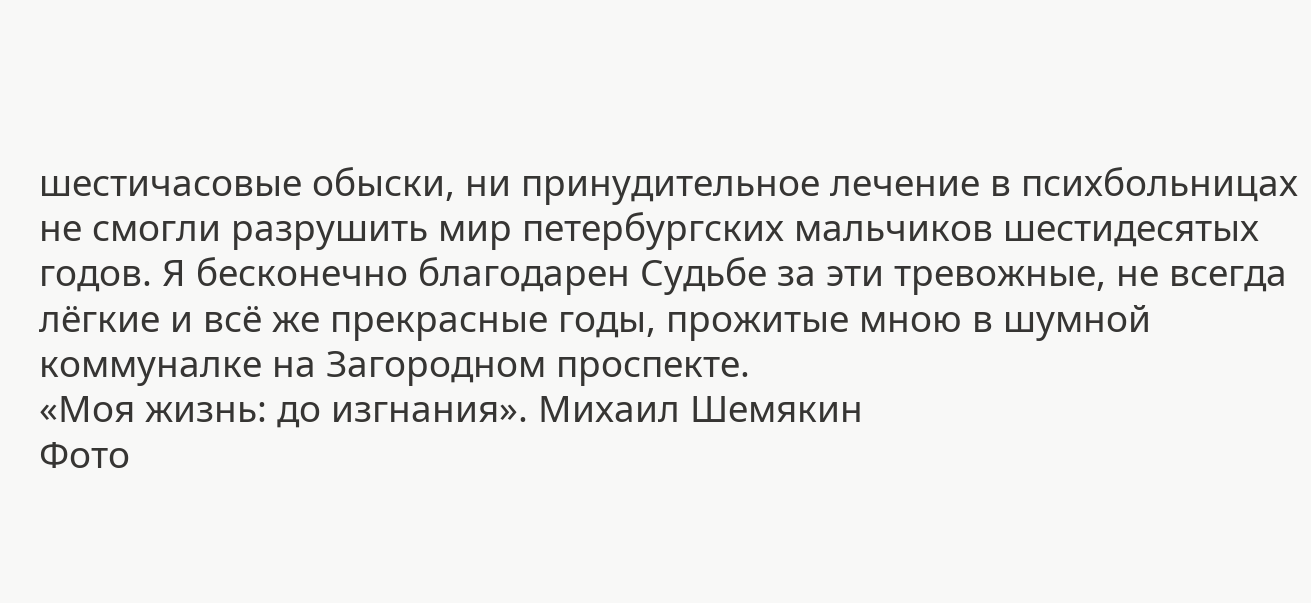шестичасовые обыски, ни принудительное лечение в психбольницах не смогли разрушить мир петербургских мальчиков шестидесятых годов. Я бесконечно благодарен Судьбе за эти тревожные, не всегда лёгкие и всё же прекрасные годы, прожитые мною в шумной коммуналке на Загородном проспекте.
«Моя жизнь: до изгнания». Михаил Шемякин
Фото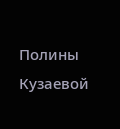Полины Кузаевой